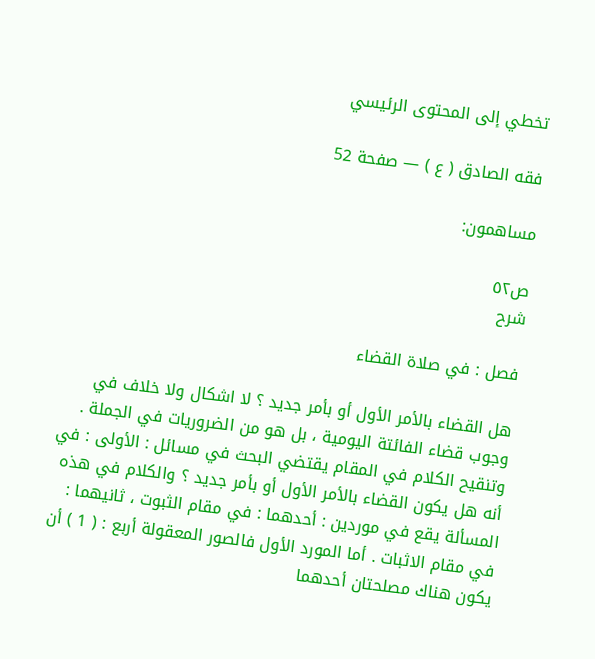تخطي إلى المحتوى الرئيسي

فقه الصادق ( ع ) — صفحة 52

مساهمون:

ص٥٢
شرح

فصل : في صلاة القضاء

هل القضاء بالأمر الأول أو بأمر جديد ؟ لا اشكال ولا خلاف في وجوب قضاء الفائتة اليومية ، بل هو من الضروريات في الجملة . وتنقيح الكلام في المقام يقتضي البحث في مسائل : الأولى : في أنه هل يكون القضاء بالأمر الأول أو بأمر جديد ؟ والكلام في هذه المسألة يقع في موردين : أحدهما : في مقام الثبوت ، ثانيهما : في مقام الاثبات . أما المورد الأول فالصور المعقولة أربع : ( 1 ) أن يكون هناك مصلحتان أحدهما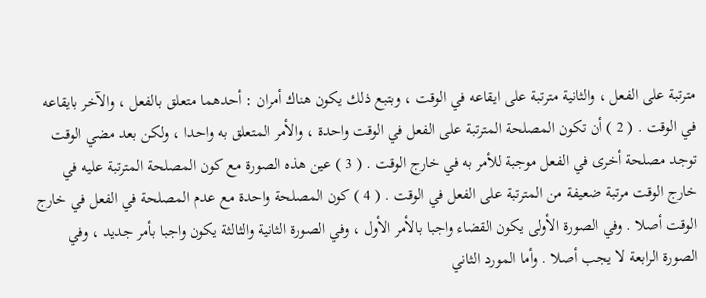مترتبة على الفعل ، والثانية مترتبة على ايقاعه في الوقت ، وبتبع ذلك يكون هناك أمران : أحدهما متعلق بالفعل ، والآخر بايقاعه في الوقت . ( 2 ) أن تكون المصلحة المترتبة على الفعل في الوقت واحدة ، والأمر المتعلق به واحدا ، ولكن بعد مضي الوقت توجد مصلحة أخرى في الفعل موجبة للأمر به في خارج الوقت . ( 3 ) عين هذه الصورة مع كون المصلحة المترتبة عليه في خارج الوقت مرتبة ضعيفة من المترتبة على الفعل في الوقت . ( 4 ) كون المصلحة واحدة مع عدم المصلحة في الفعل في خارج الوقت أصلا . وفي الصورة الأولى يكون القضاء واجبا بالأمر الأول ، وفي الصورة الثانية والثالثة يكون واجبا بأمر جديد ، وفي الصورة الرابعة لا يجب أصلا . وأما المورد الثاني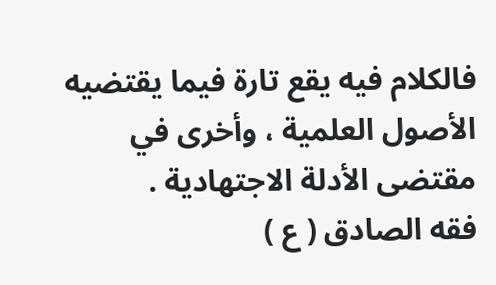فالكلام فيه يقع تارة فيما يقتضيه الأصول العلمية ، وأخرى في مقتضى الأدلة الاجتهادية .
فقه الصادق ( ع )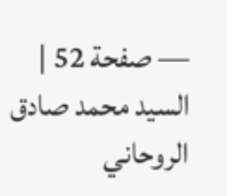— صفحة 52 | السيد محمد صادق الروحاني